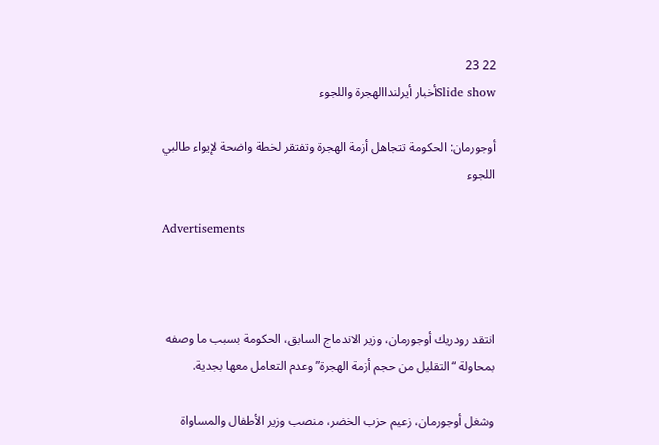22 23
Slide showأخبار أيرلنداالهجرة واللجوء

أوجورمان: الحكومة تتجاهل أزمة الهجرة وتفتقر لخطة واضحة لإيواء طالبي اللجوء

Advertisements



انتقد رودريك أوجورمان، وزير الاندماج السابق، الحكومة بسبب ما وصفه بمحاولة “التقليل من حجم أزمة الهجرة” وعدم التعامل معها بجدية.

وشغل أوجورمان، زعيم حزب الخضر، منصب وزير الأطفال والمساواة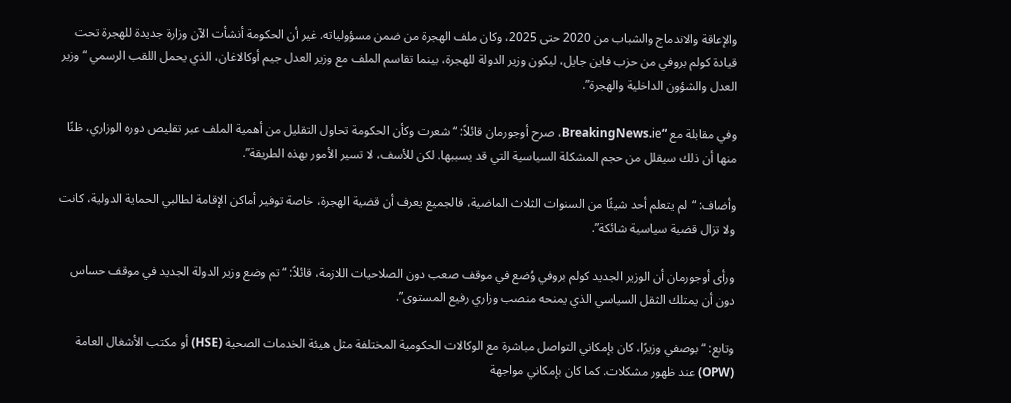والإعاقة والاندماج والشباب من 2020 حتى 2025، وكان ملف الهجرة من ضمن مسؤولياته. غير أن الحكومة أنشأت الآن وزارة جديدة للهجرة تحت قيادة كولم بروفي من حزب فاين جايل، ليكون وزير الدولة للهجرة، بينما تقاسم الملف مع وزير العدل جيم أوكالاغان، الذي يحمل اللقب الرسمي “وزير العدل والشؤون الداخلية والهجرة”.

وفي مقابلة مع “BreakingNews.ie، صرح أوجورمان قائلاً: “شعرت وكأن الحكومة تحاول التقليل من أهمية الملف عبر تقليص دوره الوزاري، ظنًا منها أن ذلك سيقلل من حجم المشكلة السياسية التي قد يسببها. لكن للأسف، لا تسير الأمور بهذه الطريقة”.

وأضاف: “لم يتعلم أحد شيئًا من السنوات الثلاث الماضية، فالجميع يعرف أن قضية الهجرة، خاصة توفير أماكن الإقامة لطالبي الحماية الدولية، كانت ولا تزال قضية سياسية شائكة”.

ورأى أوجورمان أن الوزير الجديد كولم بروفي وُضع في موقف صعب دون الصلاحيات اللازمة، قائلاً: “تم وضع وزير الدولة الجديد في موقف حساس دون أن يمتلك الثقل السياسي الذي يمنحه منصب وزاري رفيع المستوى”.

وتابع: “بوصفي وزيرًا، كان بإمكاني التواصل مباشرة مع الوكالات الحكومية المختلفة مثل هيئة الخدمات الصحية (HSE) أو مكتب الأشغال العامة (OPW) عند ظهور مشكلات. كما كان بإمكاني مواجهة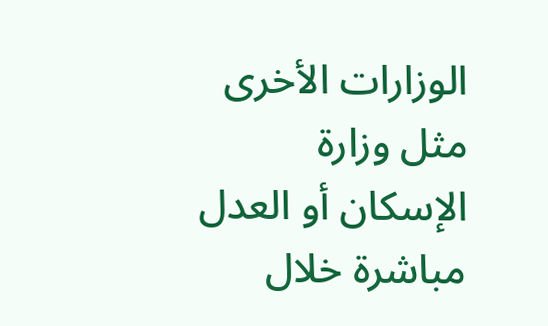الوزارات الأخرى مثل وزارة الإسكان أو العدل مباشرة خلال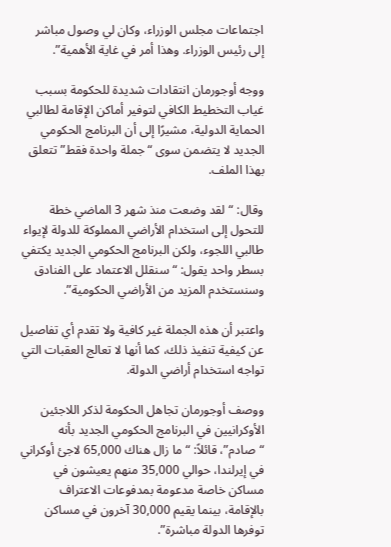اجتماعات مجلس الوزراء، وكان لي وصول مباشر إلى رئيس الوزراء. وهذا أمر في غاية الأهمية”.

ووجه أوجورمان انتقادات شديدة للحكومة بسبب غياب التخطيط الكافي لتوفير أماكن الإقامة لطالبي الحماية الدولية، مشيرًا إلى أن البرنامج الحكومي الجديد لا يتضمن سوى “جملة واحدة فقط” تتعلق بهذا الملف.

وقال: “لقد وضعت منذ شهر 3 الماضي خطة للتحول إلى استخدام الأراضي المملوكة للدولة لإيواء طالبي اللجوء، ولكن البرنامج الحكومي الجديد يكتفي بسطر واحد يقول: “سنقلل الاعتماد على الفنادق وسنستخدم المزيد من الأراضي الحكومية”.

واعتبر أن هذه الجملة غير كافية ولا تقدم أي تفاصيل عن كيفية تنفيذ ذلك، كما أنها لا تعالج العقبات التي تواجه استخدام أراضي الدولة.

ووصف أوجورمان تجاهل الحكومة لذكر اللاجئين الأوكرانيين في البرنامج الحكومي الجديد بأنه “صادم”، قائلاً: “ما زال هناك 65,000 لاجئ أوكراني في إيرلندا، حوالي 35,000 منهم يعيشون في مساكن خاصة مدعومة بمدفوعات الاعتراف بالإقامة، بينما يقيم 30,000 آخرون في مساكن توفرها الدولة مباشرة”.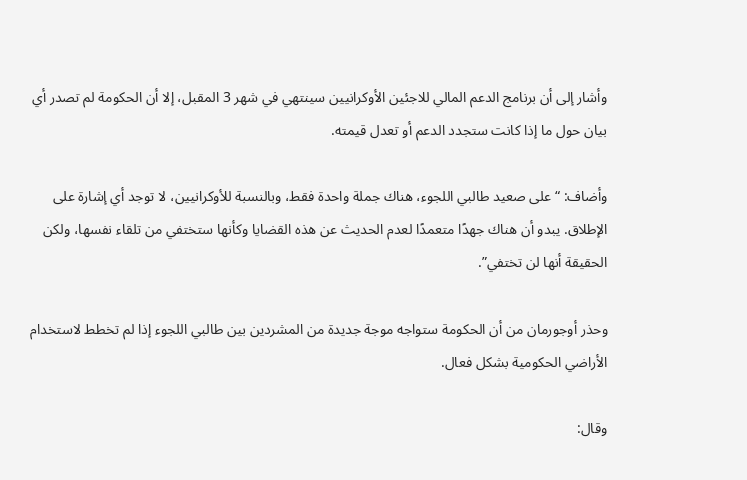وأشار إلى أن برنامج الدعم المالي للاجئين الأوكرانيين سينتهي في شهر 3 المقبل، إلا أن الحكومة لم تصدر أي بيان حول ما إذا كانت ستجدد الدعم أو تعدل قيمته.

وأضاف: “على صعيد طالبي اللجوء، هناك جملة واحدة فقط، وبالنسبة للأوكرانيين، لا توجد أي إشارة على الإطلاق. يبدو أن هناك جهدًا متعمدًا لعدم الحديث عن هذه القضايا وكأنها ستختفي من تلقاء نفسها، ولكن الحقيقة أنها لن تختفي”.

وحذر أوجورمان من أن الحكومة ستواجه موجة جديدة من المشردين بين طالبي اللجوء إذا لم تخطط لاستخدام الأراضي الحكومية بشكل فعال.

وقال: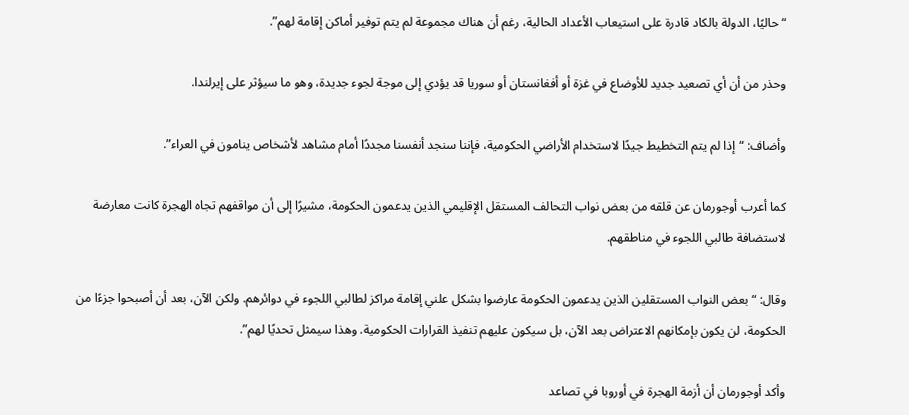“حاليًا، الدولة بالكاد قادرة على استيعاب الأعداد الحالية، رغم أن هناك مجموعة لم يتم توفير أماكن إقامة لهم”.

وحذر من أن أي تصعيد جديد للأوضاع في غزة أو أفغانستان أو سوريا قد يؤدي إلى موجة لجوء جديدة، وهو ما سيؤثر على إيرلندا.

وأضاف: “إذا لم يتم التخطيط جيدًا لاستخدام الأراضي الحكومية، فإننا سنجد أنفسنا مجددًا أمام مشاهد لأشخاص ينامون في العراء”.

كما أعرب أوجورمان عن قلقه من بعض نواب التحالف المستقل الإقليمي الذين يدعمون الحكومة، مشيرًا إلى أن مواقفهم تجاه الهجرة كانت معارضة لاستضافة طالبي اللجوء في مناطقهم.

وقال: “بعض النواب المستقلين الذين يدعمون الحكومة عارضوا بشكل علني إقامة مراكز لطالبي اللجوء في دوائرهم. ولكن الآن، بعد أن أصبحوا جزءًا من الحكومة، لن يكون بإمكانهم الاعتراض بعد الآن، بل سيكون عليهم تنفيذ القرارات الحكومية. وهذا سيمثل تحديًا لهم”.

وأكد أوجورمان أن أزمة الهجرة في أوروبا في تصاعد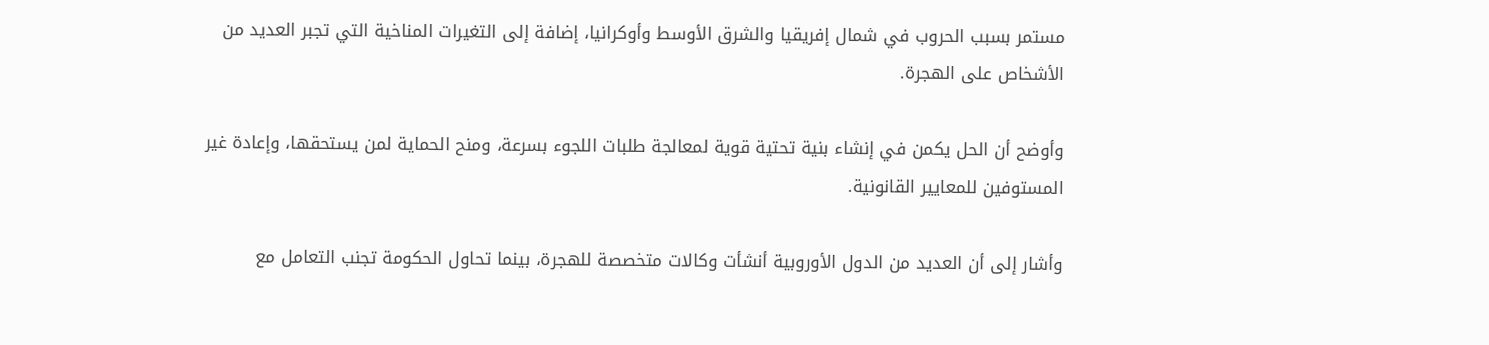مستمر بسبب الحروب في شمال إفريقيا والشرق الأوسط وأوكرانيا، إضافة إلى التغيرات المناخية التي تجبر العديد من الأشخاص على الهجرة.

وأوضح أن الحل يكمن في إنشاء بنية تحتية قوية لمعالجة طلبات اللجوء بسرعة، ومنح الحماية لمن يستحقها، وإعادة غير المستوفين للمعايير القانونية.

وأشار إلى أن العديد من الدول الأوروبية أنشأت وكالات متخصصة للهجرة، بينما تحاول الحكومة تجنب التعامل مع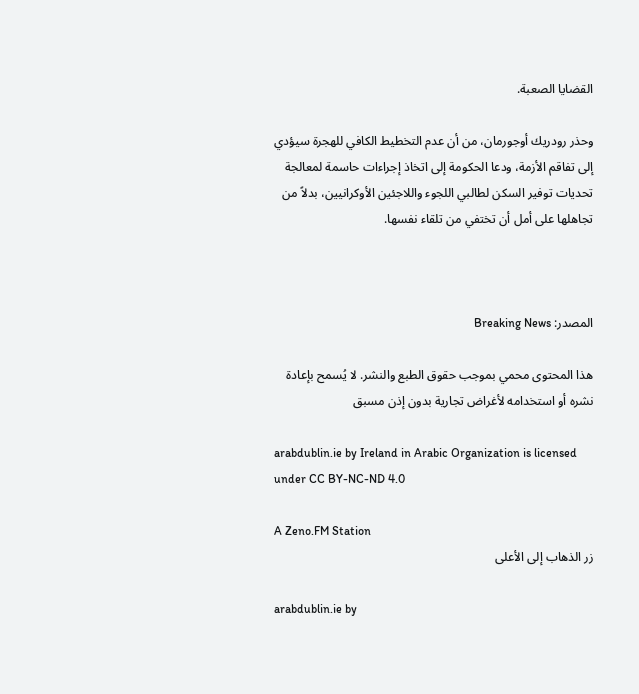القضايا الصعبة.

وحذر رودريك أوجورمان، من أن عدم التخطيط الكافي للهجرة سيؤدي إلى تفاقم الأزمة، ودعا الحكومة إلى اتخاذ إجراءات حاسمة لمعالجة تحديات توفير السكن لطالبي اللجوء واللاجئين الأوكرانيين، بدلاً من تجاهلها على أمل أن تختفي من تلقاء نفسها.



المصدر: Breaking News

هذا المحتوى محمي بموجب حقوق الطبع والنشر. لا يُسمح بإعادة نشره أو استخدامه لأغراض تجارية بدون إذن مسبق

arabdublin.ie by Ireland in Arabic Organization is licensed under CC BY-NC-ND 4.0

A Zeno.FM Station
زر الذهاب إلى الأعلى

arabdublin.ie by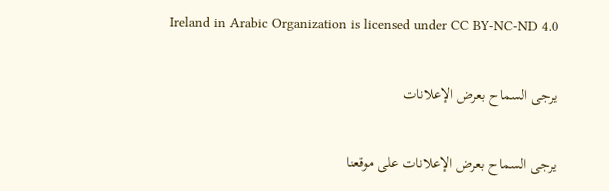Ireland in Arabic Organization is licensed under CC BY-NC-ND 4.0

يرجى السماح بعرض الإعلانات

يرجى السماح بعرض الإعلانات على موقعنا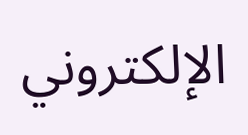الإلكتروني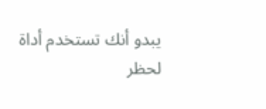يبدو أنك تستخدم أداة لحظر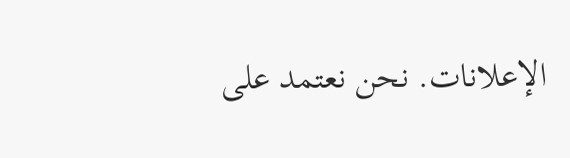الإعلانات. نحن نعتمد على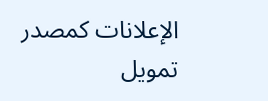الإعلانات كمصدر تمويل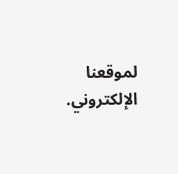لموقعنا الإلكتروني.